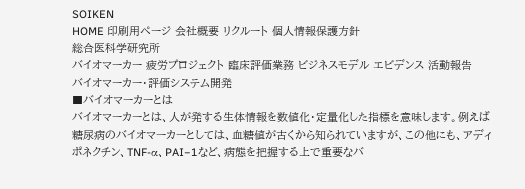SOIKEN
HOME 印刷用ページ 会社概要 リクルート 個人情報保護方針
総合医科学研究所
バイオマーカー 疲労プロジェクト 臨床評価業務 ビジネスモデル エビデンス 活動報告
バイオマーカー・評価システム開発
■バイオマーカーとは
バイオマーカーとは、人が発する生体情報を数値化・定量化した指標を意味します。例えば糖尿病のバイオマーカーとしては、血糖値が古くから知られていますが、この他にも、アディポネクチン、TNF-α、PAI−1など、病態を把握する上で重要なバ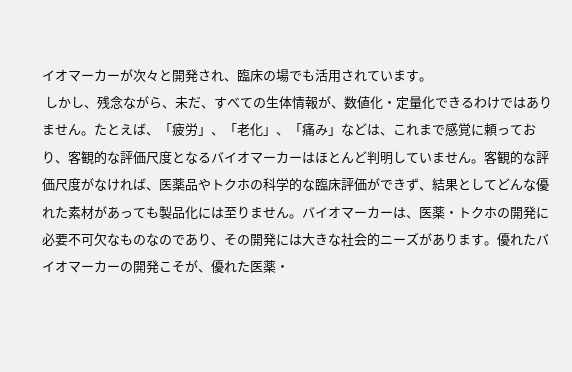イオマーカーが次々と開発され、臨床の場でも活用されています。
 しかし、残念ながら、未だ、すべての生体情報が、数値化・定量化できるわけではありません。たとえば、「疲労」、「老化」、「痛み」などは、これまで感覚に頼っており、客観的な評価尺度となるバイオマーカーはほとんど判明していません。客観的な評価尺度がなければ、医薬品やトクホの科学的な臨床評価ができず、結果としてどんな優れた素材があっても製品化には至りません。バイオマーカーは、医薬・トクホの開発に必要不可欠なものなのであり、その開発には大きな社会的ニーズがあります。優れたバイオマーカーの開発こそが、優れた医薬・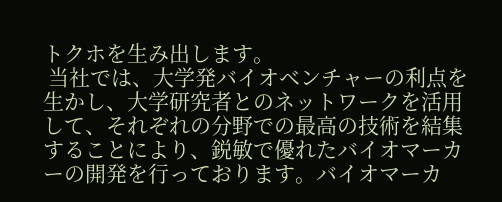トクホを生み出します。
 当社では、大学発バイオベンチャーの利点を生かし、大学研究者とのネットワークを活用して、それぞれの分野での最高の技術を結集することにより、鋭敏で優れたバイオマーカーの開発を行っております。バイオマーカ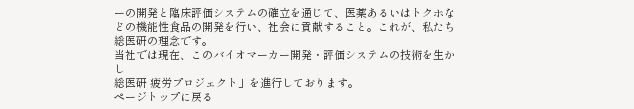ーの開発と臨床評価システムの確立を通じて、医薬あるいはトクホなどの機能性食品の開発を行い、社会に貢献すること。これが、私たち総医研の理念です。
当社では現在、このバイオマーカー開発・評価システムの技術を生かし
総医研 疲労プロジェクト」を進行しております。
ページトップに戻る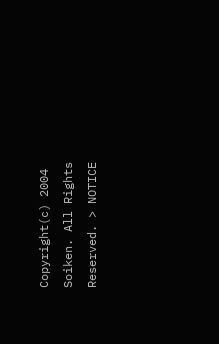Copyright(c) 2004 Soiken. All Rights Reserved. > NOTICE